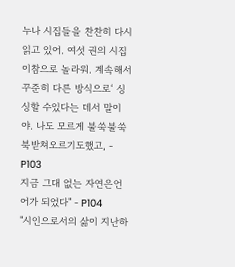누나 시집들을 찬찬히 다시 읽고 있어. 여섯 권의 시집이참으로 놀라워. 계속해서 꾸준히 다른 방식으로‘ 싱싱할 수있다는 데서 말이야. 나도 모르게 불쑥불쑥 북받쳐오르기도했고, - P103
지금 그대 없는 자연은언어가 되었다" - P104
"시인으로서의 삶이 지난하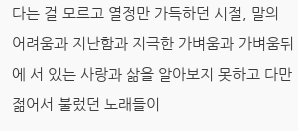다는 걸 모르고 열정만 가득하던 시절, 말의 어려움과 지난함과 지극한 가벼움과 가벼움뒤에 서 있는 사랑과 삶을 알아보지 못하고 다만 젊어서 불렀던 노래들이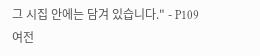그 시집 안에는 담겨 있습니다." - P109
여전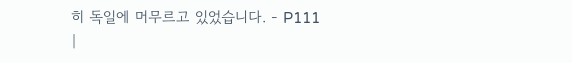히 독일에 머무르고 있었습니다. - P111
|